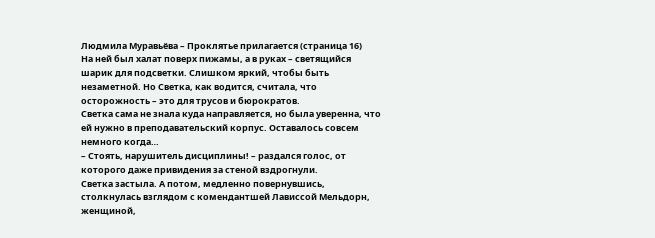Людмила Муравьёва – Проклятье прилагается (страница 16)
На ней был халат поверх пижамы, а в руках – светящийся шарик для подсветки. Слишком яркий, чтобы быть незаметной. Но Светка, как водится, считала, что осторожность – это для трусов и бюрократов.
Светка сама не знала куда направляется, но была уверенна, что ей нужно в преподавательский корпус. Оставалось совсем немного когда…
– Стоять, нарушитель дисциплины! – раздался голос, от которого даже привидения за стеной вздрогнули.
Светка застыла. А потом, медленно повернувшись, столкнулась взглядом с комендантшей Лависсой Мельдорн, женщиной,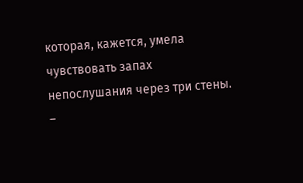которая, кажется, умела чувствовать запах непослушания через три стены.
–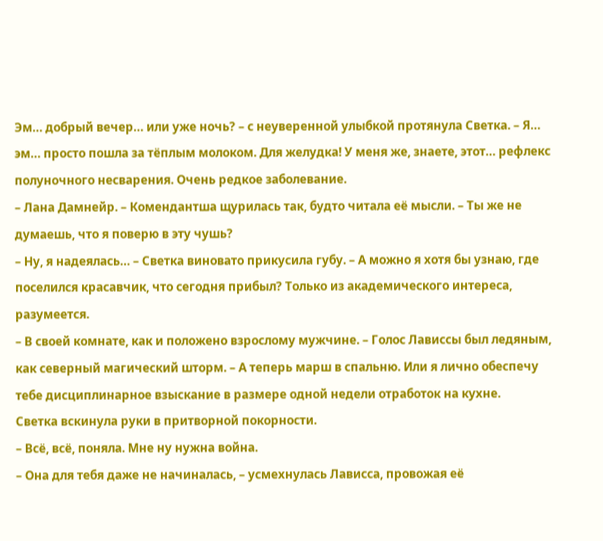Эм… добрый вечер… или уже ночь? – с неуверенной улыбкой протянула Светка. – Я… эм… просто пошла за тёплым молоком. Для желудка! У меня же, знаете, этот… рефлекс полуночного несварения. Очень редкое заболевание.
– Лана Дамнейр. – Комендантша щурилась так, будто читала её мысли. – Ты же не думаешь, что я поверю в эту чушь?
– Ну, я надеялась… – Светка виновато прикусила губу. – А можно я хотя бы узнаю, где поселился красавчик, что сегодня прибыл? Только из академического интереса, разумеется.
– В своей комнате, как и положено взрослому мужчине. – Голос Лависсы был ледяным, как северный магический шторм. – А теперь марш в спальню. Или я лично обеспечу тебе дисциплинарное взыскание в размере одной недели отработок на кухне.
Светка вскинула руки в притворной покорности.
– Всё, всё, поняла. Мне ну нужна война.
– Она для тебя даже не начиналась, – усмехнулась Лависса, провожая её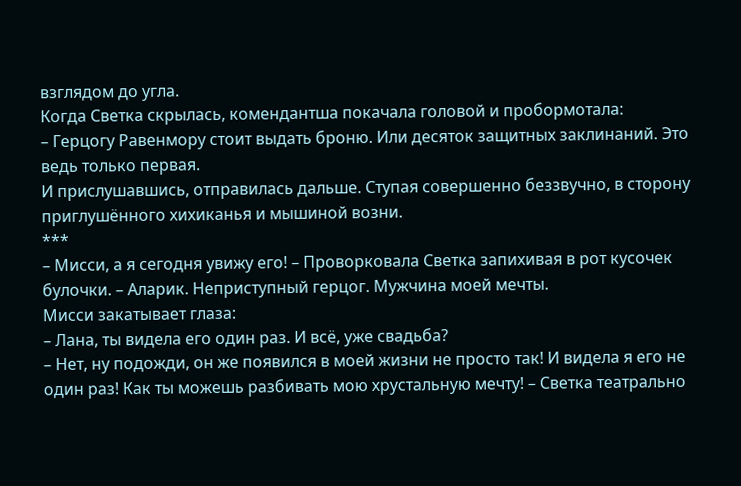взглядом до угла.
Когда Светка скрылась, комендантша покачала головой и пробормотала:
– Герцогу Равенмору стоит выдать броню. Или десяток защитных заклинаний. Это ведь только первая.
И прислушавшись, отправилась дальше. Ступая совершенно беззвучно, в сторону приглушённого хихиканья и мышиной возни.
***
– Мисси, а я сегодня увижу его! – Проворковала Светка запихивая в рот кусочек булочки. – Аларик. Неприступный герцог. Мужчина моей мечты.
Мисси закатывает глаза:
– Лана, ты видела его один раз. И всё, уже свадьба?
– Нет, ну подожди, он же появился в моей жизни не просто так! И видела я его не один раз! Как ты можешь разбивать мою хрустальную мечту! – Светка театрально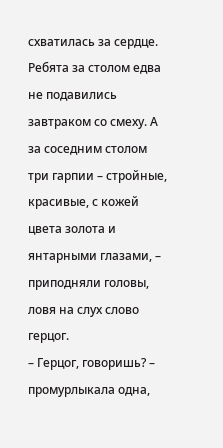схватилась за сердце.
Ребята за столом едва не подавились завтраком со смеху. А за соседним столом три гарпии – стройные, красивые, с кожей цвета золота и янтарными глазами, – приподняли головы, ловя на слух слово герцог.
– Герцог, говоришь? – промурлыкала одна,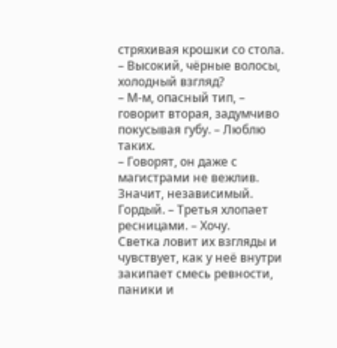стряхивая крошки со стола. – Высокий, чёрные волосы, холодный взгляд?
– М-м, опасный тип, – говорит вторая, задумчиво покусывая губу. – Люблю таких.
– Говорят, он даже с магистрами не вежлив. Значит, независимый. Гордый. – Третья хлопает ресницами. – Хочу.
Светка ловит их взгляды и чувствует, как у неё внутри закипает смесь ревности, паники и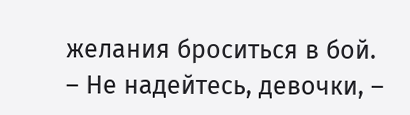желания броситься в бой.
– Не надейтесь, девочки, –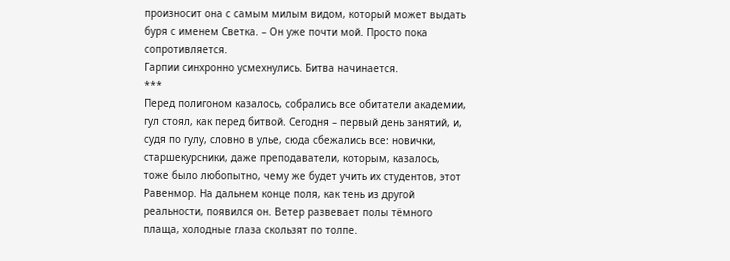произносит она с самым милым видом, который может выдать буря с именем Светка. – Он уже почти мой. Просто пока сопротивляется.
Гарпии синхронно усмехнулись. Битва начинается.
***
Перед полигоном казалось, собрались все обитатели академии, гул стоял, как перед битвой. Сегодня – первый день занятий, и, судя по гулу, словно в улье, сюда сбежались все: новички, старшекурсники, даже преподаватели, которым, казалось, тоже было любопытно, чему же будет учить их студентов, этот Равенмор. На дальнем конце поля, как тень из другой реальности, появился он. Ветер развевает полы тёмного плаща, холодные глаза скользят по толпе.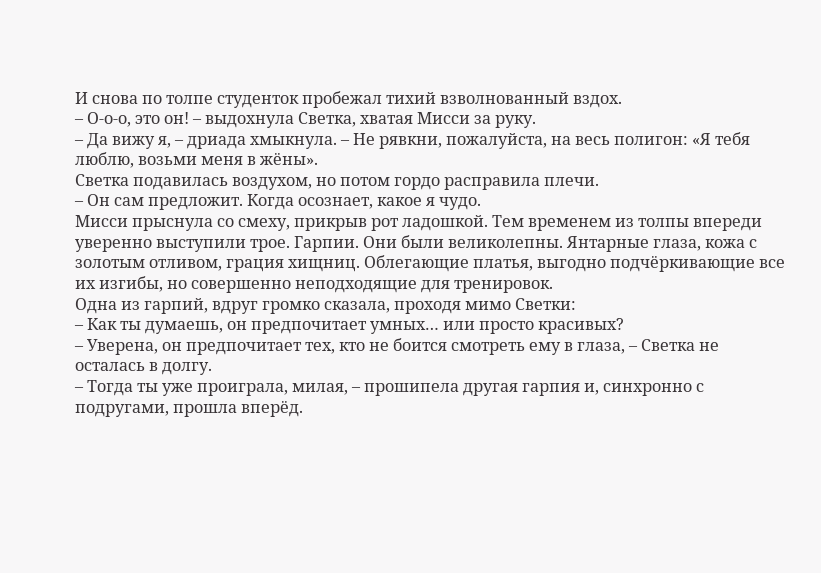И снова по толпе студенток пробежал тихий взволнованный вздох.
– О-о-о, это он! – выдохнула Светка, хватая Мисси за руку.
– Да вижу я, – дриада хмыкнула. – Не рявкни, пожалуйста, на весь полигон: «Я тебя люблю, возьми меня в жёны».
Светка подавилась воздухом, но потом гордо расправила плечи.
– Он сам предложит. Когда осознает, какое я чудо.
Мисси прыснула со смеху, прикрыв рот ладошкой. Тем временем из толпы впереди уверенно выступили трое. Гарпии. Они были великолепны. Янтарные глаза, кожа с золотым отливом, грация хищниц. Облегающие платья, выгодно подчёркивающие все их изгибы, но совершенно неподходящие для тренировок.
Одна из гарпий, вдруг громко сказала, проходя мимо Светки:
– Как ты думаешь, он предпочитает умных… или просто красивых?
– Уверена, он предпочитает тех, кто не боится смотреть ему в глаза, – Светка не осталась в долгу.
– Тогда ты уже проиграла, милая, – прошипела другая гарпия и, синхронно с подругами, прошла вперёд.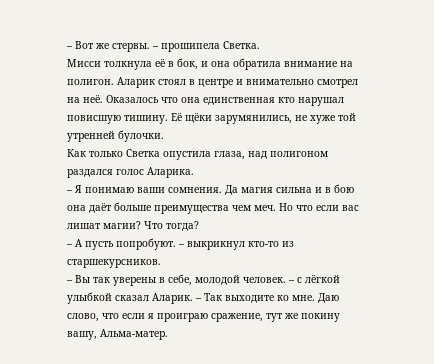– Вот же стервы. – прошипела Светка.
Мисси толкнула её в бок, и она обратила внимание на полигон. Аларик стоял в центре и внимательно смотрел на неё. Оказалось что она единственная кто нарушал повисшую тишину. Её щёки зарумянились, не хуже той утренней булочки.
Как только Светка опустила глаза, над полигоном раздался голос Аларика.
– Я понимаю ваши сомнения. Да магия сильна и в бою она даёт больше преимущества чем меч. Но что если вас лишат магии? Что тогда?
– А пусть попробуют. – выкрикнул кто-то из старшекурсников.
– Вы так уверены в себе, молодой человек. – с лёгкой улыбкой сказал Аларик. – Так выходите ко мне. Даю слово, что если я проиграю сражение, тут же покину вашу, Альма-матер.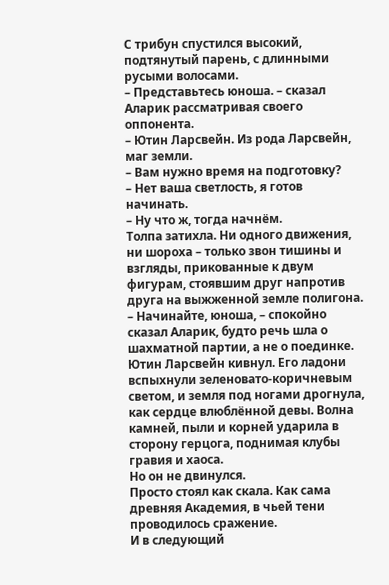С трибун спустился высокий, подтянутый парень, с длинными русыми волосами.
– Представьтесь юноша. – сказал Аларик рассматривая своего оппонента.
– Ютин Ларсвейн. Из рода Ларсвейн, маг земли.
– Вам нужно время на подготовку?
– Нет ваша светлость, я готов начинать.
– Ну что ж, тогда начнём.
Толпа затихла. Ни одного движения, ни шороха – только звон тишины и взгляды, прикованные к двум фигурам, стоявшим друг напротив друга на выжженной земле полигона.
– Начинайте, юноша, – спокойно сказал Аларик, будто речь шла о шахматной партии, а не о поединке.
Ютин Ларсвейн кивнул. Его ладони вспыхнули зеленовато-коричневым светом, и земля под ногами дрогнула, как сердце влюблённой девы. Волна камней, пыли и корней ударила в сторону герцога, поднимая клубы гравия и хаоса.
Но он не двинулся.
Просто стоял как скала. Как сама древняя Академия, в чьей тени проводилось сражение.
И в следующий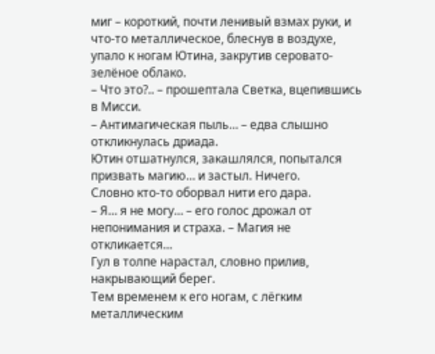миг – короткий, почти ленивый взмах руки, и что-то металлическое, блеснув в воздухе, упало к ногам Ютина, закрутив серовато-зелёное облако.
– Что это?.. – прошептала Светка, вцепившись в Мисси.
– Антимагическая пыль… – едва слышно откликнулась дриада.
Ютин отшатнулся, закашлялся, попытался призвать магию… и застыл. Ничего.
Словно кто-то оборвал нити его дара.
– Я… я не могу… – его голос дрожал от непонимания и страха. – Магия не откликается…
Гул в толпе нарастал, словно прилив, накрывающий берег.
Тем временем к его ногам, с лёгким металлическим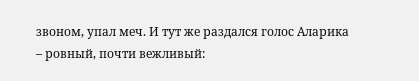звоном, упал меч. И тут же раздался голос Аларика – ровный, почти вежливый: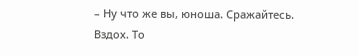– Ну что же вы, юноша. Сражайтесь.
Вздох. То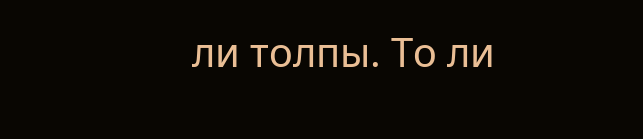ли толпы. То ли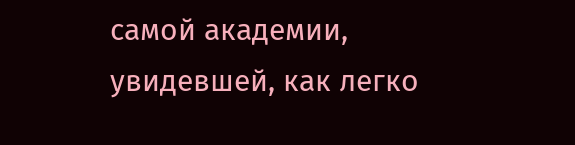самой академии, увидевшей, как легко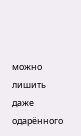можно лишить даже одарённого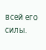всей его силы.